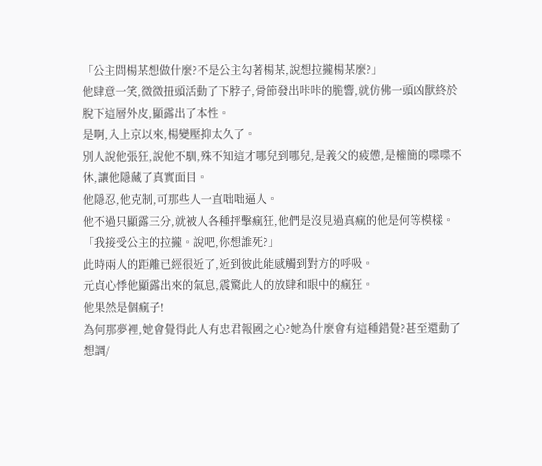「公主問楊某想做什麼?不是公主勾著楊某,說想拉攏楊某麼?」
他肆意一笑,微微扭頭活動了下脖子,骨節發出咔咔的脆響,就仿佛一頭凶獸終於脫下這層外皮,顯露出了本性。
是啊,入上京以來,楊變壓抑太久了。
別人說他張狂,說他不馴,殊不知這才哪兒到哪兒,是義父的疲憊,是權簡的喋喋不休,讓他隱藏了真實面目。
他隱忍,他克制,可那些人一直咄咄逼人。
他不過只顯露三分,就被人各種抨擊瘋狂,他們是沒見過真瘋的他是何等模樣。
「我接受公主的拉攏。說吧,你想誰死?」
此時兩人的距離已經很近了,近到彼此能感觸到對方的呼吸。
元貞心悸他顯露出來的氣息,震驚此人的放肆和眼中的瘋狂。
他果然是個瘋子!
為何那夢裡,她會覺得此人有忠君報國之心?她為什麼會有這種錯覺?甚至還動了想調/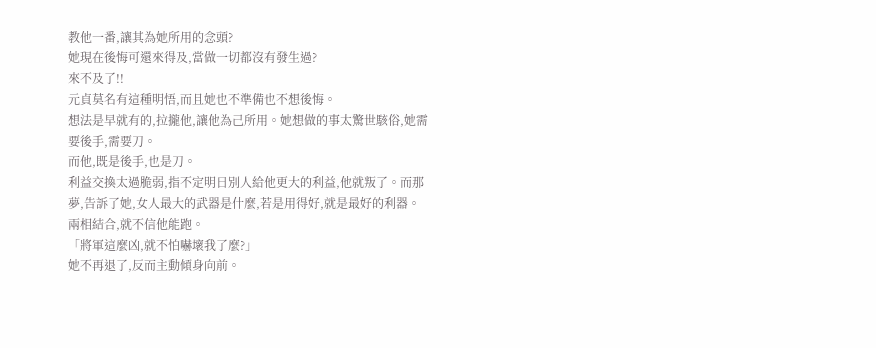教他一番,讓其為她所用的念頭?
她現在後悔可還來得及,當做一切都沒有發生過?
來不及了!!
元貞莫名有這種明悟,而且她也不準備也不想後悔。
想法是早就有的,拉攏他,讓他為己所用。她想做的事太驚世駭俗,她需要後手,需要刀。
而他,既是後手,也是刀。
利益交換太過脆弱,指不定明日別人給他更大的利益,他就叛了。而那夢,告訴了她,女人最大的武器是什麼,若是用得好,就是最好的利器。
兩相結合,就不信他能跑。
「將軍這麼凶,就不怕嚇壞我了麼?」
她不再退了,反而主動傾身向前。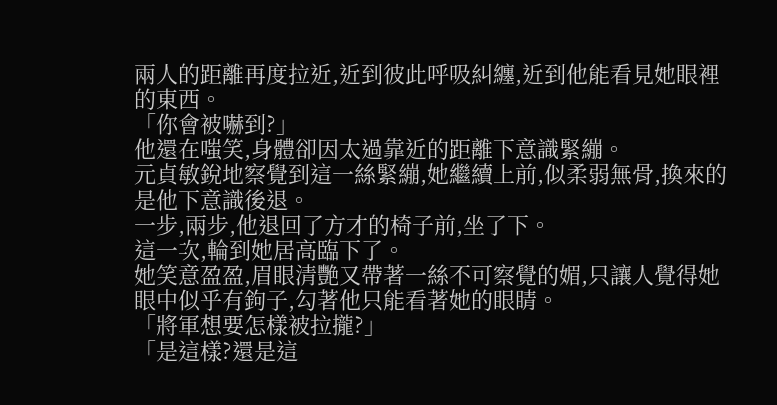兩人的距離再度拉近,近到彼此呼吸糾纏,近到他能看見她眼裡的東西。
「你會被嚇到?」
他還在嗤笑,身體卻因太過靠近的距離下意識緊繃。
元貞敏銳地察覺到這一絲緊繃,她繼續上前,似柔弱無骨,換來的是他下意識後退。
一步,兩步,他退回了方才的椅子前,坐了下。
這一次,輪到她居高臨下了。
她笑意盈盈,眉眼清艷又帶著一絲不可察覺的媚,只讓人覺得她眼中似乎有鉤子,勾著他只能看著她的眼睛。
「將軍想要怎樣被拉攏?」
「是這樣?還是這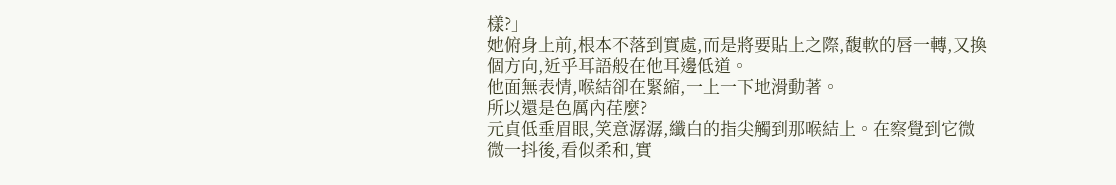樣?」
她俯身上前,根本不落到實處,而是將要貼上之際,馥軟的唇一轉,又換個方向,近乎耳語般在他耳邊低道。
他面無表情,喉結卻在緊縮,一上一下地滑動著。
所以還是色厲內荏麼?
元貞低垂眉眼,笑意潺潺,纖白的指尖觸到那喉結上。在察覺到它微微一抖後,看似柔和,實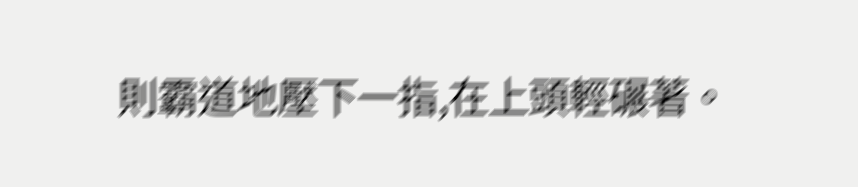則霸道地壓下一指,在上頭輕碾著。